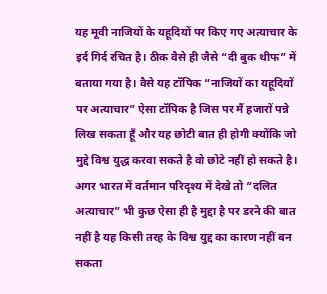यह मूवी नाजियों के यहूदियों पर किए गए अत्याचार के इर्द गिर्द रचित है। ठीक वैसे ही जैसे “दी बुक थीफ” में बताया गया है। वैसे यह टॉपिक “नाजियों का यहूदियों पर अत्याचार” ऐसा टॉपिक है जिस पर मैं हजारों पन्ने लिख सकता हूँ और यह छोटी बात ही होगी क्योंकि जो मुद्दे विश्व युद्ध करवा सकते है वो छोटे नहीं हो सकते है। अगर भारत में वर्तमान परिदृश्य में देखे तो “दलित अत्याचार” भी कुछ ऐसा ही है मुद्दा है पर डरने की बात नहीं है यह किसी तरह के विश्व युद्द का कारण नहीं बन सकता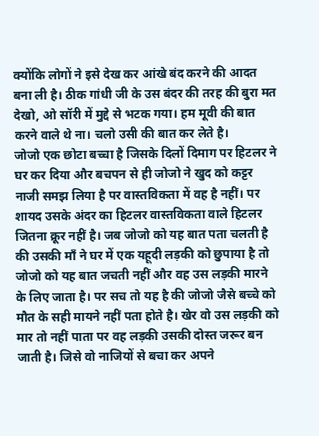क्योंकि लोगों ने इसे देख कर आंखे बंद करने की आदत बना ली है। ठीक गांधी जी के उस बंदर की तरह की बुरा मत देखो, ओ सॉरी में मुद्दे से भटक गया। हम मूवी की बात करने वाले थे ना। चलो उसी की बात कर लेते है।
जोजो एक छोटा बच्चा है जिसके दिलों दिमाग पर हिटलर ने घर कर दिया और बचपन से ही जोजो ने खुद को कट्टर नाजी समझ लिया है पर वास्तविकता में वह है नहीं। पर शायद उसके अंदर का हिटलर वास्तविकता वाले हिटलर जितना क्रूर नहीं है। जब जोजो को यह बात पता चलती है की उसकी माँ ने घर में एक यहूदी लड़की को छुपाया है तो जोजो को यह बात जचती नहीं और वह उस लड़की मारने के लिए जाता है। पर सच तो यह है की जोजो जैसे बच्चे को मौत के सही मायने नहीं पता होते है। खेर वो उस लड़की को मार तो नहीं पाता पर वह लड़की उसकी दोस्त जरूर बन जाती है। जिसे वो नाजियों से बचा कर अपने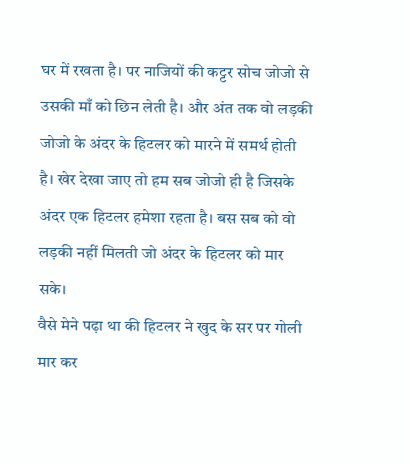घर में रखता है। पर नाजियों की कट्टर सोच जोजो से उसकी माँ को छिन लेती है। और अंत तक वो लड़की जोजो के अंदर के हिटलर को मारने में समर्थ होती है। खेर देखा जाए तो हम सब जोजो ही है जिसके अंदर एक हिटलर हमेशा रहता है। बस सब को वो लड़की नहीं मिलती जो अंदर के हिटलर को मार सके।
वैसे मेने पढ़ा था की हिटलर ने खुद के सर पर गोली मार कर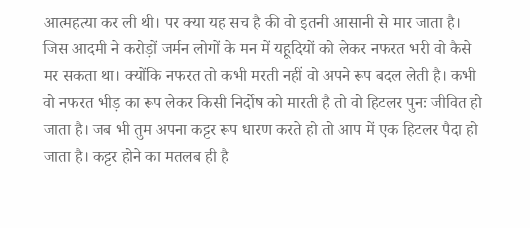आत्महत्या कर ली थी। पर क्या यह सच है की वो इतनी आसानी से मार जाता है। जिस आदमी ने करोड़ों जर्मन लोगों के मन में यहूदियों को लेकर नफरत भरी वो कैसे मर सकता था। क्योंकि नफरत तो कभी मरती नहीं वो अपने रूप बदल लेती है। कभी वो नफरत भीड़ का रूप लेकर किसी निर्दोष को मारती है तो वो हिटलर पुनः जीवित हो जाता है। जब भी तुम अपना कट्टर रूप धारण करते हो तो आप में एक हिटलर पैदा हो जाता है। कट्टर होने का मतलब ही है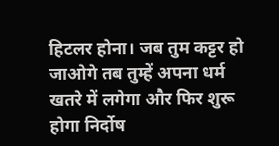हिटलर होना। जब तुम कट्टर हो जाओगे तब तुम्हें अपना धर्म खतरे में लगेगा और फिर शुरू होगा निर्दोष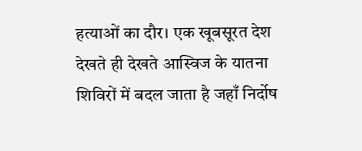हत्याओं का दौर। एक खूबसूरत देश देखते ही देखते आस्विज के यातना शिविरों में बदल जाता है जहाँ निर्दोष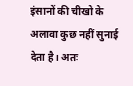इंसानों की चीखो के अलावा कुछ नहीं सुनाई देता है। अतः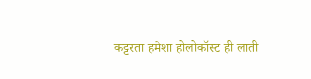कट्टरता हमेशा होलोकॉस्ट ही लाती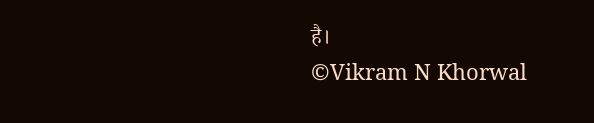है।
©Vikram N Khorwal